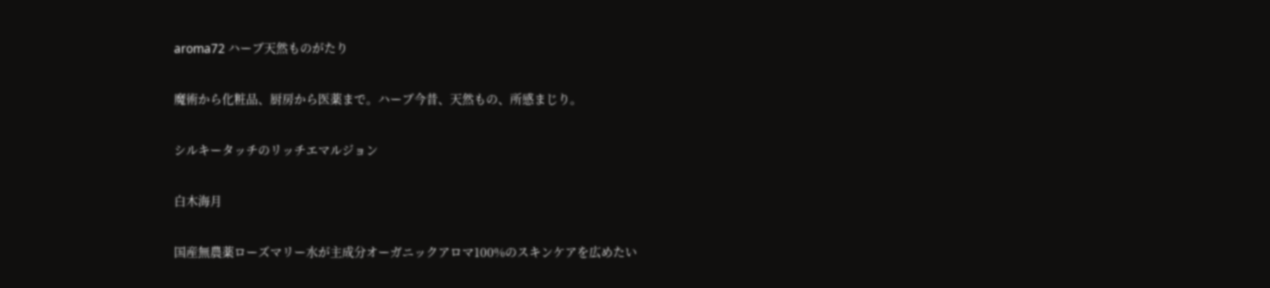aroma72 ハーブ天然ものがたり

魔術から化粧品、厨房から医薬まで。ハーブ今昔、天然もの、所感まじり。

シルキータッチのリッチエマルジョン

白木海月

国産無農薬ローズマリー水が主成分オーガニックアロマ100%のスキンケアを広めたい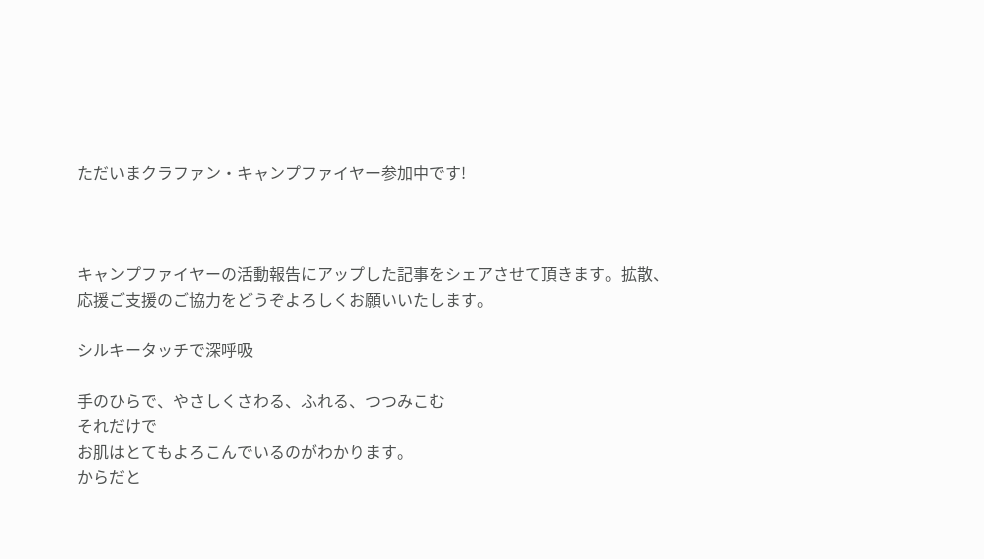ただいまクラファン・キャンプファイヤー参加中です!



キャンプファイヤーの活動報告にアップした記事をシェアさせて頂きます。拡散、応援ご支援のご協力をどうぞよろしくお願いいたします。

シルキータッチで深呼吸

手のひらで、やさしくさわる、ふれる、つつみこむ
それだけで
お肌はとてもよろこんでいるのがわかります。
からだと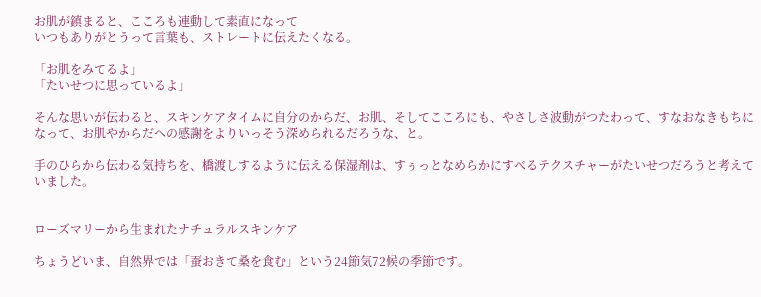お肌が鎮まると、こころも連動して素直になって
いつもありがとうって言葉も、ストレートに伝えたくなる。

「お肌をみてるよ」
「たいせつに思っているよ」

そんな思いが伝わると、スキンケアタイムに自分のからだ、お肌、そしてこころにも、やさしさ波動がつたわって、すなおなきもちになって、お肌やからだへの感謝をよりいっそう深められるだろうな、と。

手のひらから伝わる気持ちを、橋渡しするように伝える保湿剤は、すぅっとなめらかにすべるテクスチャーがたいせつだろうと考えていました。


ローズマリーから生まれたナチュラルスキンケア

ちょうどいま、自然界では「蚕おきて桑を食む」という24節気72候の季節です。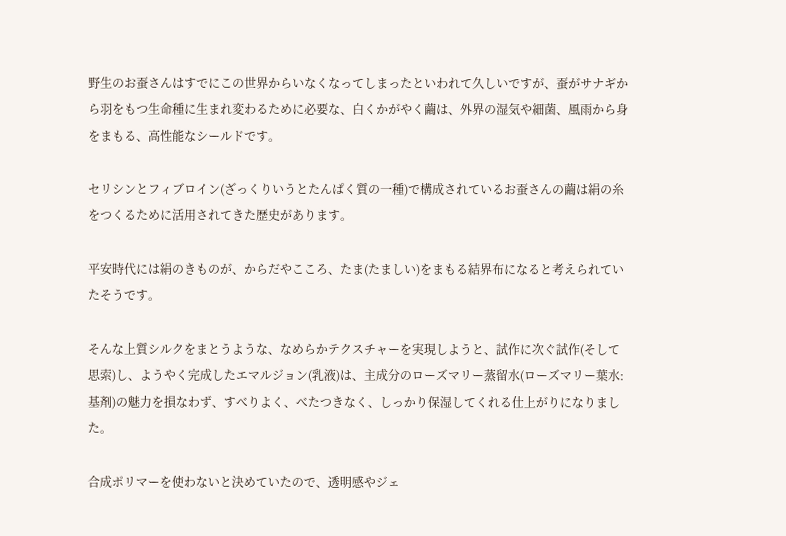野生のお蚕さんはすでにこの世界からいなくなってしまったといわれて久しいですが、蚕がサナギから羽をもつ生命種に生まれ変わるために必要な、白くかがやく繭は、外界の湿気や細菌、風雨から身をまもる、高性能なシールドです。

セリシンとフィブロイン(ざっくりいうとたんぱく質の一種)で構成されているお蚕さんの繭は絹の糸をつくるために活用されてきた歴史があります。

平安時代には絹のきものが、からだやこころ、たま(たましい)をまもる結界布になると考えられていたそうです。

そんな上質シルクをまとうような、なめらかテクスチャーを実現しようと、試作に次ぐ試作(そして思索)し、ようやく完成したエマルジョン(乳液)は、主成分のローズマリー蒸留水(ローズマリー葉水:基剤)の魅力を損なわず、すべりよく、べたつきなく、しっかり保湿してくれる仕上がりになりました。

合成ポリマーを使わないと決めていたので、透明感やジェ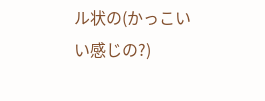ル状の(かっこいい感じの?)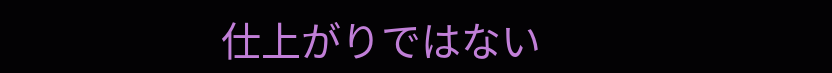仕上がりではない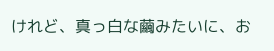けれど、真っ白な繭みたいに、お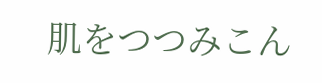肌をつつみこん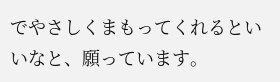でやさしくまもってくれるといいなと、願っています。